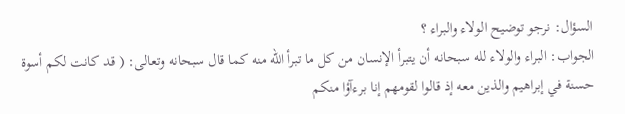السؤال: نرجو توضيح الولاء والبراء ؟
الجواب: البراء والولاء لله سبحانه أن يتبرأ الإنسان من كل ما تبرأ الله منه كما قال سبحانه وتعالى: ( قد كانت لكم أسوة حسنة في إبراهيم والذين معه إذ قالوا لقومهم إنا برءآؤا منكم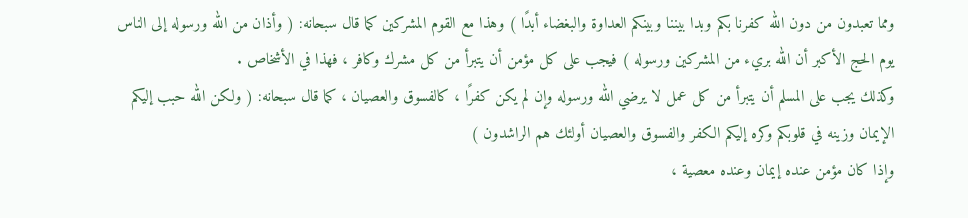ومما تعبدون من دون الله كفرنا بكم وبدا بيننا وبينكم العداوة والبغضاء أبدًا ) وهذا مع القوم المشركين كما قال سبحانه: ( وأذان من الله ورسوله إلى الناس يوم الحج الأكبر أن الله بريء من المشركين ورسوله ) فيجب على كل مؤمن أن يتبرأ من كل مشرك وكافر ، فهذا في الأشخاص .
وكذلك يجب على المسلم أن يتبرأ من كل عمل لا يرضي الله ورسوله وإن لم يكن كفرًا ، كالفسوق والعصيان ، كما قال سبحانه: ( ولكن الله حبب إليكم الإيمان وزينه في قلوبكم وكره إليكم الكفر والفسوق والعصيان أولئك هم الراشدون )
وإذا كان مؤمن عنده إيمان وعنده معصية ،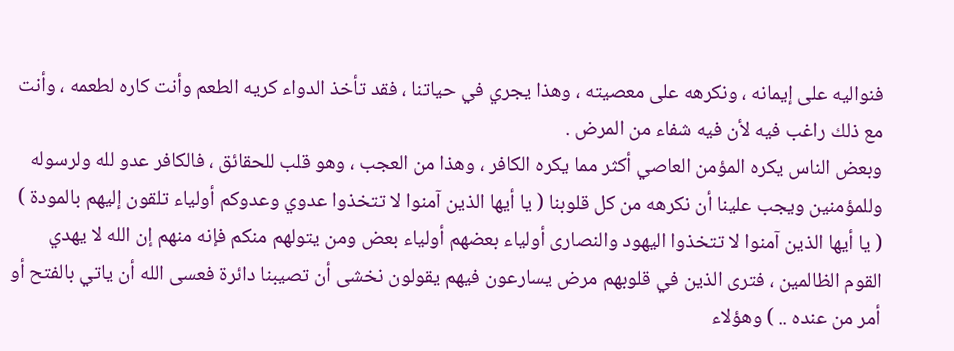فنواليه على إيمانه ، ونكرهه على معصيته ، وهذا يجري في حياتنا ، فقد تأخذ الدواء كريه الطعم وأنت كاره لطعمه ، وأنت مع ذلك راغب فيه لأن فيه شفاء من المرض .
وبعض الناس يكره المؤمن العاصي أكثر مما يكره الكافر ، وهذا من العجب ، وهو قلب للحقائق ، فالكافر عدو لله ولرسوله وللمؤمنين ويجب علينا أن نكرهه من كل قلوبنا ( يا أيها الذين آمنوا لا تتخذوا عدوي وعدوكم أولياء تلقون إليهم بالمودة ) ( يا أيها الذين آمنوا لا تتخذوا اليهود والنصارى أولياء بعضهم أولياء بعض ومن يتولهم منكم فإنه منهم إن الله لا يهدي القوم الظالمين ، فترى الذين في قلوبهم مرض يسارعون فيهم يقولون نخشى أن تصيبنا دائرة فعسى الله أن ياتي بالفتح أو أمر من عنده .. ) وهؤلاء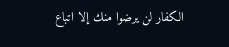الكفار لن يرضوا منك إلا اتباع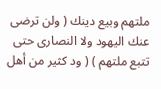ملتهم وبيع دينك ( ولن ترضى عنك اليهود ولا النصارى حتى تتبع ملتهم ) ( ود كثير من أهل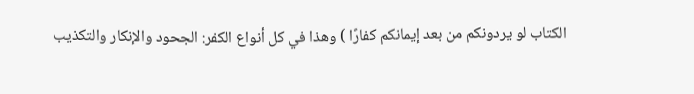الكتاب لو يردونكم من بعد إيمانكم كفارًا ) وهذا في كل أنواع الكفر: الجحود والإنكار والتكذيب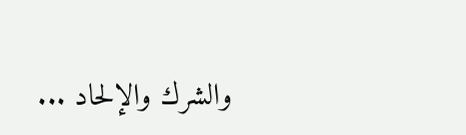والشرك والإلحاد ...